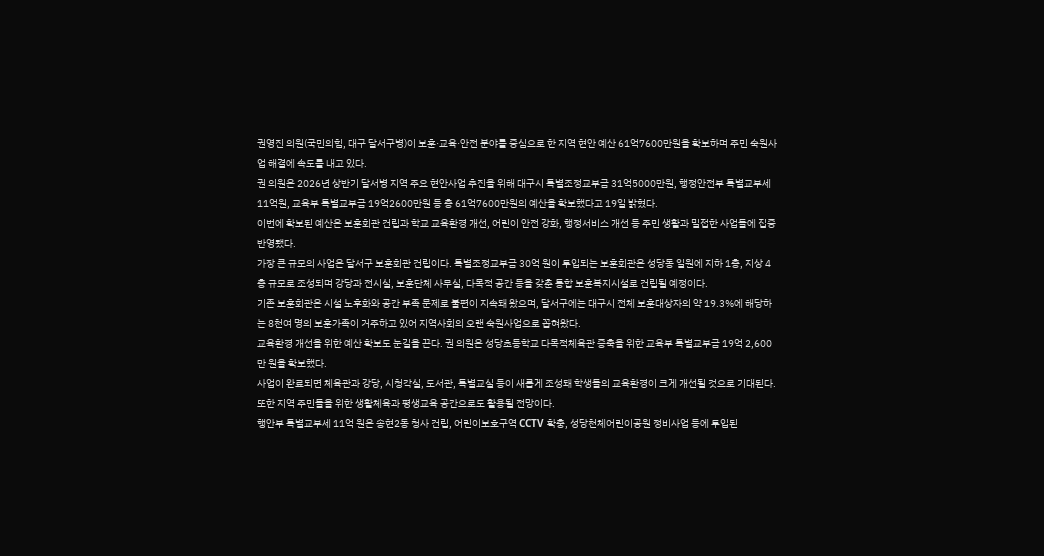권영진 의원(국민의힘, 대구 달서구병)이 보훈·교육·안전 분야를 중심으로 한 지역 현안 예산 61억7600만원을 확보하며 주민 숙원사업 해결에 속도를 내고 있다.
권 의원은 2026년 상반기 달서병 지역 주요 현안사업 추진을 위해 대구시 특별조정교부금 31억5000만원, 행정안전부 특별교부세 11억원, 교육부 특별교부금 19억2600만원 등 총 61억7600만원의 예산을 확보했다고 19일 밝혔다.
이번에 확보된 예산은 보훈회관 건립과 학교 교육환경 개선, 어린이 안전 강화, 행정서비스 개선 등 주민 생활과 밀접한 사업들에 집중 반영됐다.
가장 큰 규모의 사업은 달서구 보훈회관 건립이다. 특별조정교부금 30억 원이 투입되는 보훈회관은 성당동 일원에 지하 1층, 지상 4층 규모로 조성되며 강당과 전시실, 보훈단체 사무실, 다목적 공간 등을 갖춘 통합 보훈복지시설로 건립될 예정이다.
기존 보훈회관은 시설 노후화와 공간 부족 문제로 불편이 지속돼 왔으며, 달서구에는 대구시 전체 보훈대상자의 약 19.3%에 해당하는 8천여 명의 보훈가족이 거주하고 있어 지역사회의 오랜 숙원사업으로 꼽혀왔다.
교육환경 개선을 위한 예산 확보도 눈길을 끈다. 권 의원은 성당초등학교 다목적체육관 증축을 위한 교육부 특별교부금 19억 2,600만 원을 확보했다.
사업이 완료되면 체육관과 강당, 시청각실, 도서관, 특별교실 등이 새롭게 조성돼 학생들의 교육환경이 크게 개선될 것으로 기대된다. 또한 지역 주민들을 위한 생활체육과 평생교육 공간으로도 활용될 전망이다.
행안부 특별교부세 11억 원은 송현2동 청사 건립, 어린이보호구역 CCTV 확충, 성당천체어린이공원 정비사업 등에 투입된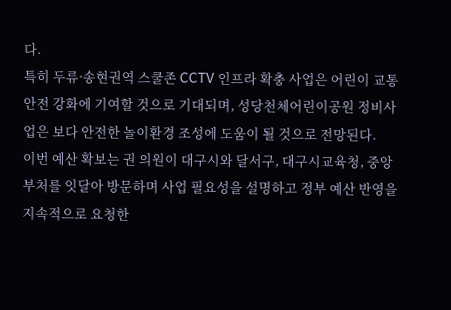다.
특히 두류·송현권역 스쿨존 CCTV 인프라 확충 사업은 어린이 교통안전 강화에 기여할 것으로 기대되며, 성당천체어린이공원 정비사업은 보다 안전한 놀이환경 조성에 도움이 될 것으로 전망된다.
이번 예산 확보는 권 의원이 대구시와 달서구, 대구시교육청, 중앙부처를 잇달아 방문하며 사업 필요성을 설명하고 정부 예산 반영을 지속적으로 요청한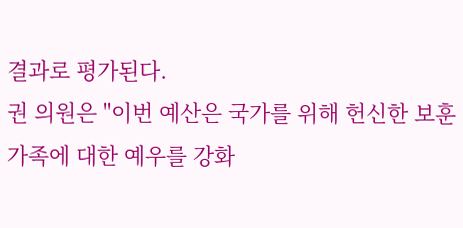결과로 평가된다.
권 의원은 "이번 예산은 국가를 위해 헌신한 보훈가족에 대한 예우를 강화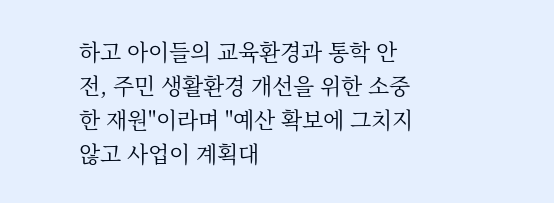하고 아이들의 교육환경과 통학 안전, 주민 생활환경 개선을 위한 소중한 재원"이라며 "예산 확보에 그치지 않고 사업이 계획대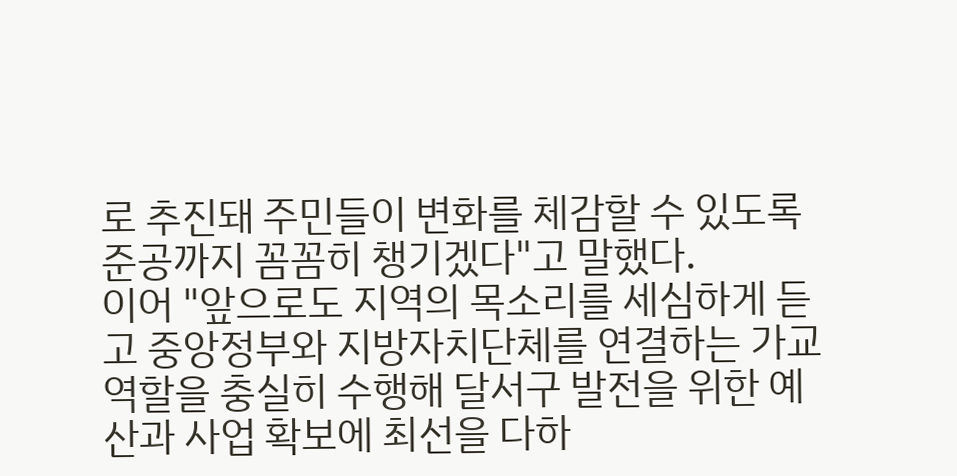로 추진돼 주민들이 변화를 체감할 수 있도록 준공까지 꼼꼼히 챙기겠다"고 말했다.
이어 "앞으로도 지역의 목소리를 세심하게 듣고 중앙정부와 지방자치단체를 연결하는 가교 역할을 충실히 수행해 달서구 발전을 위한 예산과 사업 확보에 최선을 다하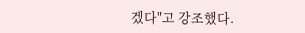겠다"고 강조했다.